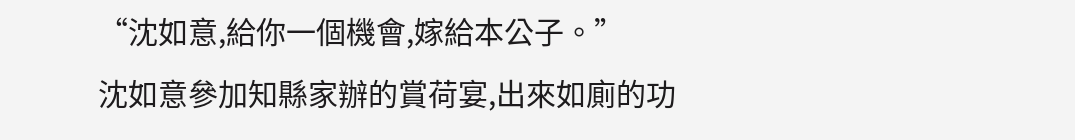“沈如意,給你一個機會,嫁給本公子。”
沈如意參加知縣家辦的賞荷宴,出來如廁的功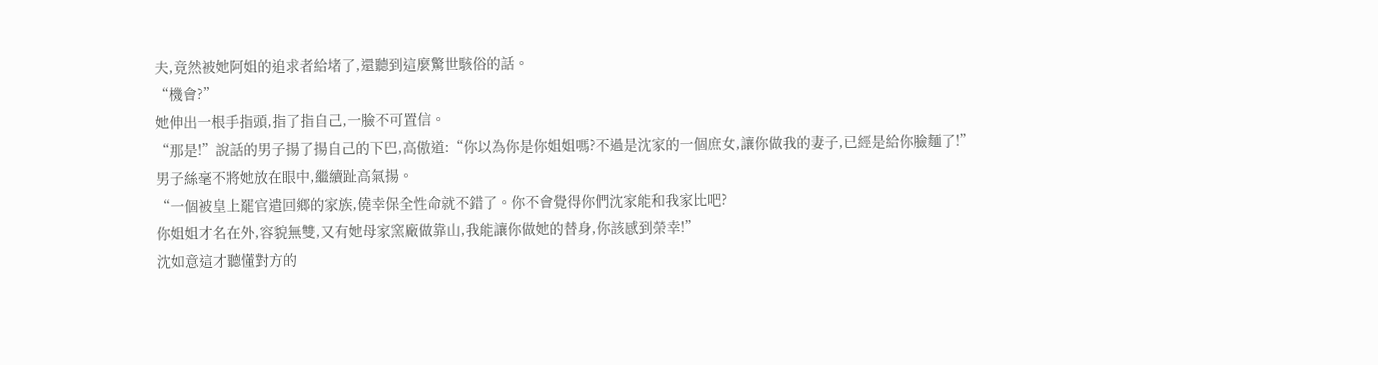夫,竟然被她阿姐的追求者給堵了,還聽到這麼驚世駭俗的話。
“機會?”
她伸出一根手指頭,指了指自己,一臉不可置信。
“那是!”說話的男子揚了揚自己的下巴,高傲道:“你以為你是你姐姐嗎?不過是沈家的一個庶女,讓你做我的妻子,已經是給你臉麵了!”
男子絲毫不將她放在眼中,繼續趾高氣揚。
“一個被皇上罷官遣回鄉的家族,僥幸保全性命就不錯了。你不會覺得你們沈家能和我家比吧?
你姐姐才名在外,容貌無雙,又有她母家窯廠做靠山,我能讓你做她的替身,你該感到榮幸!”
沈如意這才聽懂對方的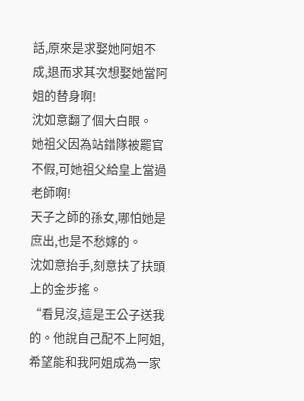話,原來是求娶她阿姐不成,退而求其次想娶她當阿姐的替身啊!
沈如意翻了個大白眼。
她祖父因為站錯隊被罷官不假,可她祖父給皇上當過老師啊!
天子之師的孫女,哪怕她是庶出,也是不愁嫁的。
沈如意抬手,刻意扶了扶頭上的金步搖。
“看見沒,這是王公子送我的。他說自己配不上阿姐,希望能和我阿姐成為一家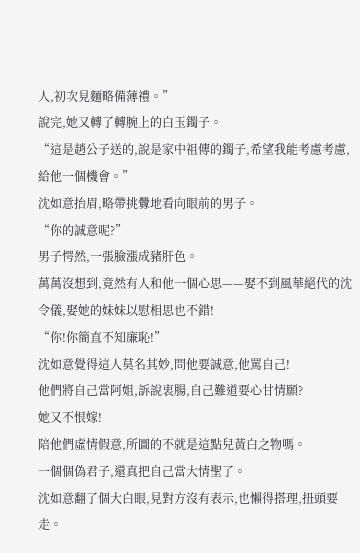人,初次見麵略備薄禮。”
說完,她又轉了轉腕上的白玉鐲子。
“這是趙公子送的,說是家中祖傳的鐲子,希望我能考慮考慮,給他一個機會。”
沈如意抬眉,略帶挑釁地看向眼前的男子。
“你的誠意呢?”
男子愕然,一張臉漲成豬肝色。
萬萬沒想到,竟然有人和他一個心思——娶不到風華絕代的沈令儀,娶她的妹妹以慰相思也不錯!
“你!你簡直不知廉恥!”
沈如意覺得這人莫名其妙,問他要誠意,他罵自己!
他們將自己當阿姐,訴說衷腸,自己難道要心甘情願?
她又不恨嫁!
陪他們虛情假意,所圖的不就是這點兒黃白之物嗎。
一個個偽君子,還真把自己當大情聖了。
沈如意翻了個大白眼,見對方沒有表示,也懶得搭理,扭頭要走。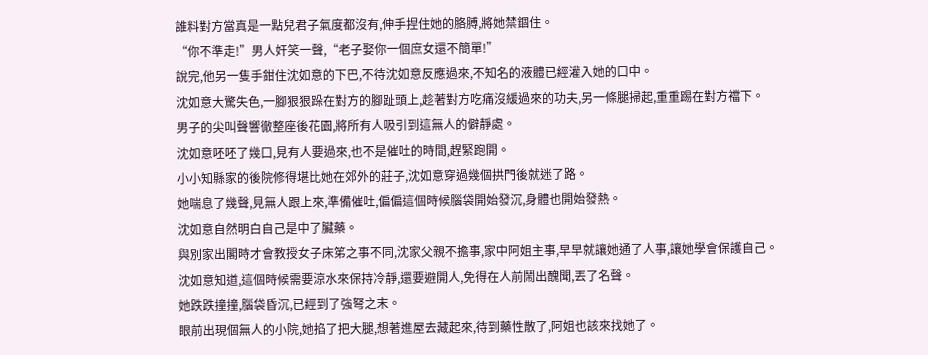誰料對方當真是一點兒君子氣度都沒有,伸手捏住她的胳膊,將她禁錮住。
“你不準走!”男人奸笑一聲,“老子娶你一個庶女還不簡單!”
說完,他另一隻手鉗住沈如意的下巴,不待沈如意反應過來,不知名的液體已經灌入她的口中。
沈如意大驚失色,一腳狠狠跺在對方的腳趾頭上,趁著對方吃痛沒緩過來的功夫,另一條腿掃起,重重踢在對方襠下。
男子的尖叫聲響徹整座後花園,將所有人吸引到這無人的僻靜處。
沈如意呸呸了幾口,見有人要過來,也不是催吐的時間,趕緊跑開。
小小知縣家的後院修得堪比她在郊外的莊子,沈如意穿過幾個拱門後就迷了路。
她喘息了幾聲,見無人跟上來,準備催吐,偏偏這個時候腦袋開始發沉,身體也開始發熱。
沈如意自然明白自己是中了臟藥。
與別家出閣時才會教授女子床笫之事不同,沈家父親不擔事,家中阿姐主事,早早就讓她通了人事,讓她學會保護自己。
沈如意知道,這個時候需要涼水來保持冷靜,還要避開人,免得在人前鬧出醜聞,丟了名聲。
她跌跌撞撞,腦袋昏沉,已經到了強弩之末。
眼前出現個無人的小院,她掐了把大腿,想著進屋去藏起來,待到藥性散了,阿姐也該來找她了。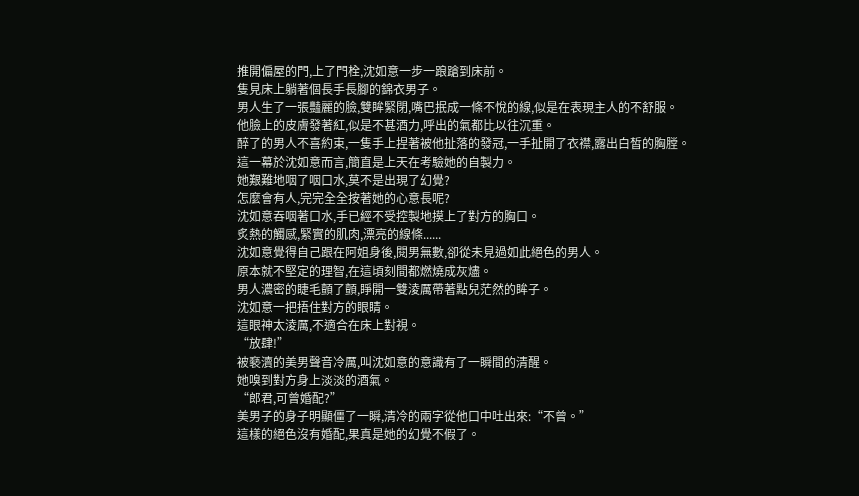推開偏屋的門,上了門栓,沈如意一步一踉蹌到床前。
隻見床上躺著個長手長腳的錦衣男子。
男人生了一張豔麗的臉,雙眸緊閉,嘴巴抿成一條不悅的線,似是在表現主人的不舒服。
他臉上的皮膚發著紅,似是不甚酒力,呼出的氣都比以往沉重。
醉了的男人不喜約束,一隻手上捏著被他扯落的發冠,一手扯開了衣襟,露出白皙的胸膛。
這一幕於沈如意而言,簡直是上天在考驗她的自製力。
她艱難地咽了咽口水,莫不是出現了幻覺?
怎麼會有人,完完全全按著她的心意長呢?
沈如意吞咽著口水,手已經不受控製地摸上了對方的胸口。
炙熱的觸感,緊實的肌肉,漂亮的線條......
沈如意覺得自己跟在阿姐身後,閱男無數,卻從未見過如此絕色的男人。
原本就不堅定的理智,在這頃刻間都燃燒成灰燼。
男人濃密的睫毛顫了顫,睜開一雙淩厲帶著點兒茫然的眸子。
沈如意一把捂住對方的眼睛。
這眼神太淩厲,不適合在床上對視。
“放肆!”
被褻瀆的美男聲音冷厲,叫沈如意的意識有了一瞬間的清醒。
她嗅到對方身上淡淡的酒氣。
“郎君,可曾婚配?”
美男子的身子明顯僵了一瞬,清冷的兩字從他口中吐出來:“不曾。”
這樣的絕色沒有婚配,果真是她的幻覺不假了。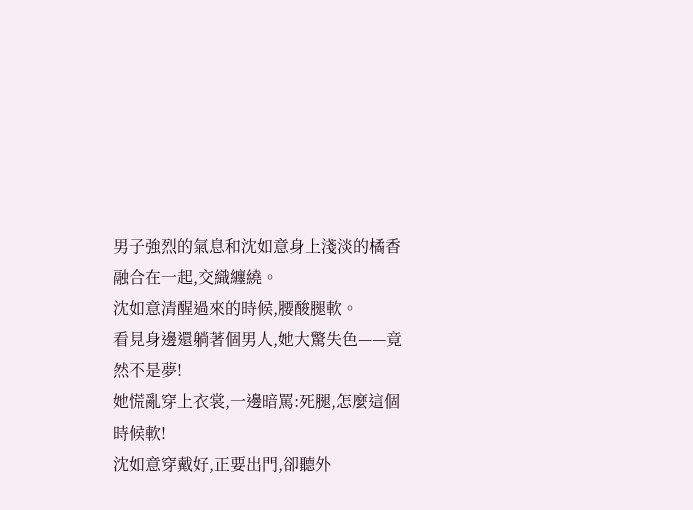男子強烈的氣息和沈如意身上淺淡的橘香融合在一起,交織纏繞。
沈如意清醒過來的時候,腰酸腿軟。
看見身邊還躺著個男人,她大驚失色——竟然不是夢!
她慌亂穿上衣裳,一邊暗罵:死腿,怎麼這個時候軟!
沈如意穿戴好,正要出門,卻聽外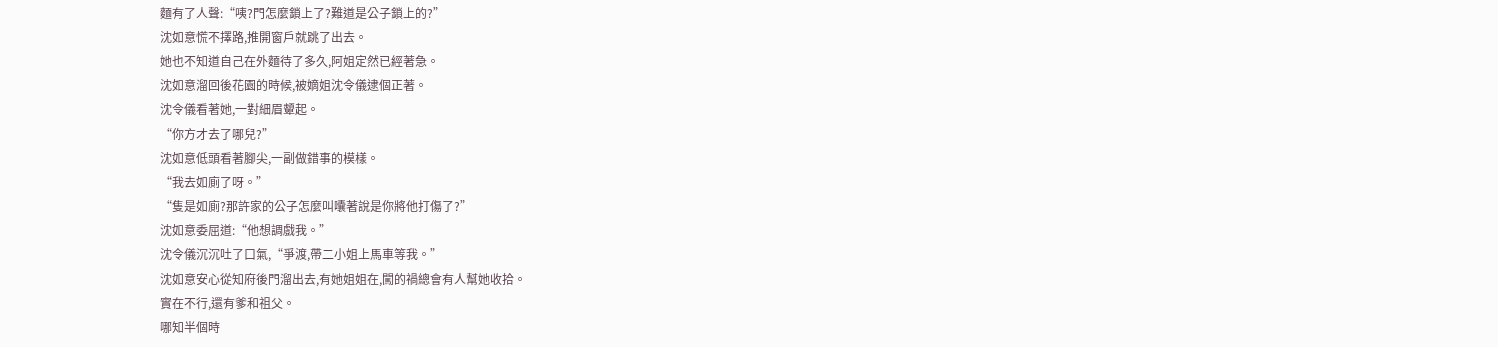麵有了人聲:“咦?門怎麼鎖上了?難道是公子鎖上的?”
沈如意慌不擇路,推開窗戶就跳了出去。
她也不知道自己在外麵待了多久,阿姐定然已經著急。
沈如意溜回後花園的時候,被嫡姐沈令儀逮個正著。
沈令儀看著她,一對細眉顰起。
“你方才去了哪兒?”
沈如意低頭看著腳尖,一副做錯事的模樣。
“我去如廁了呀。”
“隻是如廁?那許家的公子怎麼叫囔著說是你將他打傷了?”
沈如意委屈道:“他想調戲我。”
沈令儀沉沉吐了口氣,“爭渡,帶二小姐上馬車等我。”
沈如意安心從知府後門溜出去,有她姐姐在,闖的禍總會有人幫她收拾。
實在不行,還有爹和祖父。
哪知半個時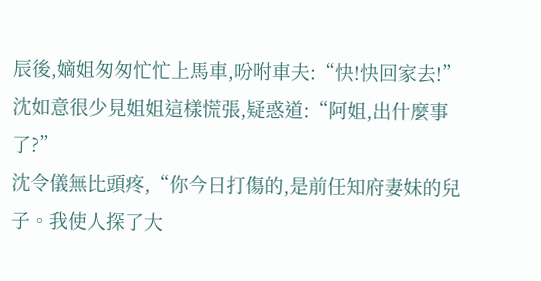辰後,嫡姐匆匆忙忙上馬車,吩咐車夫:“快!快回家去!”
沈如意很少見姐姐這樣慌張,疑惑道:“阿姐,出什麼事了?”
沈令儀無比頭疼,“你今日打傷的,是前任知府妻妹的兒子。我使人探了大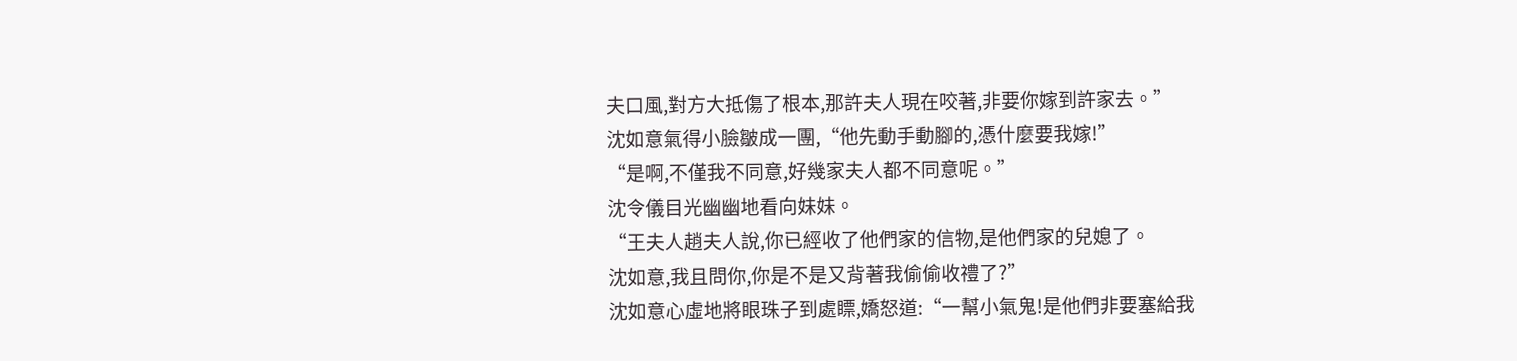夫口風,對方大抵傷了根本,那許夫人現在咬著,非要你嫁到許家去。”
沈如意氣得小臉皺成一團,“他先動手動腳的,憑什麼要我嫁!”
“是啊,不僅我不同意,好幾家夫人都不同意呢。”
沈令儀目光幽幽地看向妹妹。
“王夫人趙夫人說,你已經收了他們家的信物,是他們家的兒媳了。
沈如意,我且問你,你是不是又背著我偷偷收禮了?”
沈如意心虛地將眼珠子到處瞟,嬌怒道:“一幫小氣鬼!是他們非要塞給我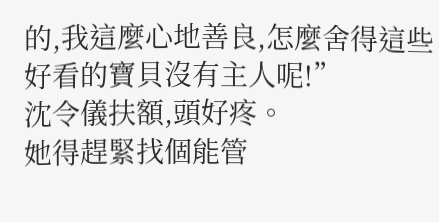的,我這麼心地善良,怎麼舍得這些好看的寶貝沒有主人呢!”
沈令儀扶額,頭好疼。
她得趕緊找個能管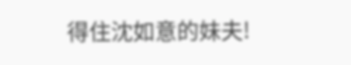得住沈如意的妹夫!